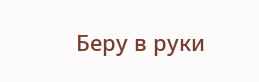Беру в руки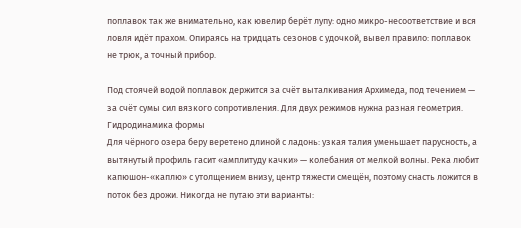поплавок так же внимательно, как ювелир берёт лупу: одно микро-несоответствие и вся ловля идёт прахом. Опираясь на тридцать сезонов с удочкой, вывел правило: поплавок не трюк, а точный прибор.

Под стоячей водой поплавок держится за счёт выталкивания Архимеда, под течением — за счёт сумы сил вязкого сопротивления. Для двух режимов нужна разная геометрия.
Гидродинамика формы
Для чёрного озера беру веретено длиной с ладонь: узкая талия уменьшает парусность, а вытянутый профиль гасит «амплитуду качки» — колебания от мелкой волны. Река любит капюшон-«каплю» с утолщением внизу, центр тяжести смещён, поэтому снасть ложится в поток без дрожи. Никогда не путаю эти варианты: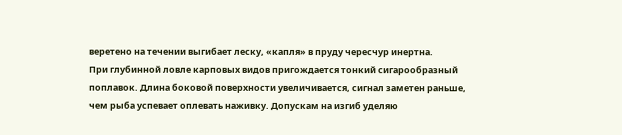веретено на течении выгибает леску, «капля» в пруду чересчур инертна.
При глубинной ловле карповых видов пригождается тонкий сигарообразный поплавок. Длина боковой поверхности увеличивается, сигнал заметен раньше, чем рыба успевает оплевать наживку. Допускам на изгиб уделяю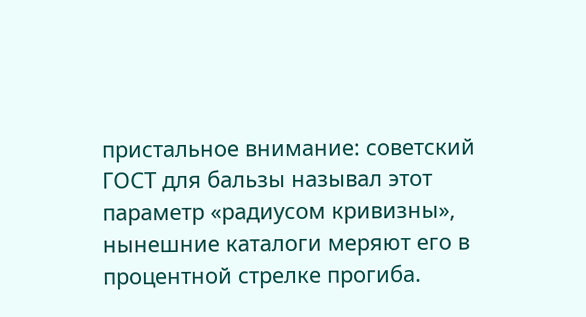пристальное внимание: советский ГОСТ для бальзы называл этот параметр «радиусом кривизны», нынешние каталоги меряют его в процентной стрелке прогиба.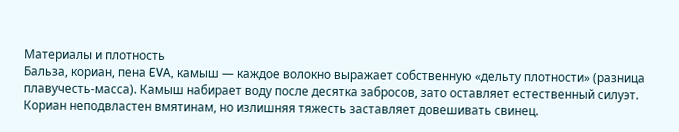Материалы и плотность
Бальза, кориан, пена EVA, камыш — каждое волокно выражает собственную «дельту плотности» (разница плавучесть-масса). Камыш набирает воду после десятка забросов, зато оставляет естественный силуэт. Кориан неподвластен вмятинам, но излишняя тяжесть заставляет довешивать свинец.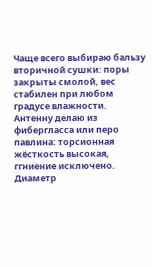Чаще всего выбираю бальзу вторичной сушки: поры закрыты смолой, вес стабилен при любом градусе влажности.
Антенну делаю из фибергласса или перо павлина: торсионная жёсткость высокая, ггниение исключено. Диаметр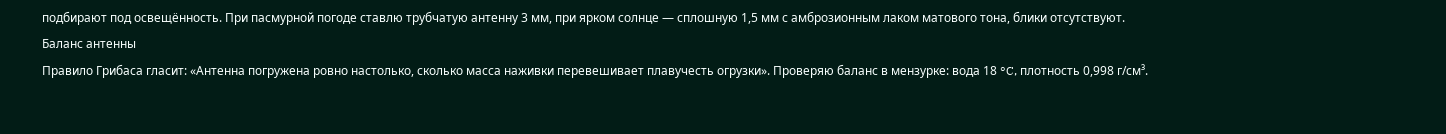подбирают под освещённость. При пасмурной погоде ставлю трубчатую антенну 3 мм, при ярком солнце — сплошную 1,5 мм с амброзионным лаком матового тона, блики отсутствуют.
Баланс антенны
Правило Грибаса гласит: «Антенна погружена ровно настолько, сколько масса наживки перевешивает плавучесть огрузки». Проверяю баланс в мензурке: вода 18 °C, плотность 0,998 г/см³.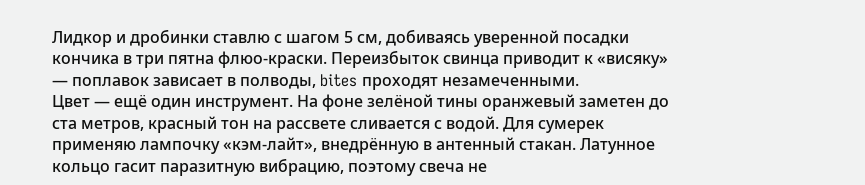Лидкор и дробинки ставлю с шагом 5 см, добиваясь уверенной посадки кончика в три пятна флюо-краски. Переизбыток свинца приводит к «висяку» — поплавок зависает в полводы, bites проходят незамеченными.
Цвет — ещё один инструмент. На фоне зелёной тины оранжевый заметен до ста метров, красный тон на рассвете сливается с водой. Для сумерек применяю лампочку «кэм-лайт», внедрённую в антенный стакан. Латунное кольцо гасит паразитную вибрацию, поэтому свеча не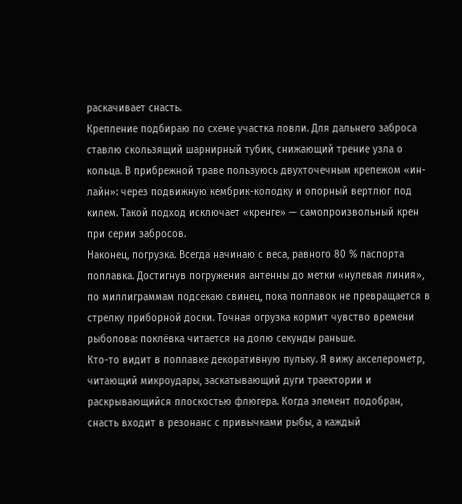раскачивает снасть.
Крепление подбираю по схеме участка ловли. Для дальнего заброса ставлю скользящий шарнирный тубик, снижающий трение узла о кольца. В прибрежной траве пользуюсь двухточечным крепежом «ин-лайн»: через подвижную кембрик-колодку и опорный вертлюг под килем. Такой подход исключает «кренге» — самопроизвольный крен при серии забросов.
Наконец, погрузка. Всегда начинаю с веса, равного 80 % паспорта поплавка. Достигнув погружения антенны до метки «нулевая линия», по миллиграммам подсекаю свинец, пока поплавок не превращается в стрелку приборной доски. Точная огрузка кормит чувство времени рыболова: поклёвка читается на долю секунды раньше.
Кто-то видит в поплавке декоративную пульку. Я вижу акселерометр, читающий микроудары, заскатывающий дуги траектории и раскрывающийся плоскостью флюгера. Когда элемент подобран, снасть входит в резонанс с привычками рыбы, а каждый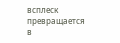всплеск превращается в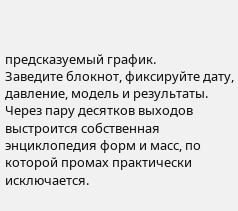предсказуемый график.
Заведите блокнот, фиксируйте дату, давление, модель и результаты. Через пару десятков выходов выстроится собственная энциклопедия форм и масс, по которой промах практически исключается.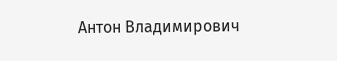Антон Владимирович